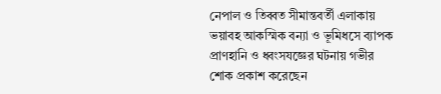নেপাল ও তিব্বত সীমান্তবর্তী এলাকায় ভয়াবহ আকস্মিক বন্যা ও ভূমিধসে ব্যাপক প্রাণহানি ও ধ্বংসযজ্ঞের ঘটনায় গভীর শোক প্রকাশ করেছেন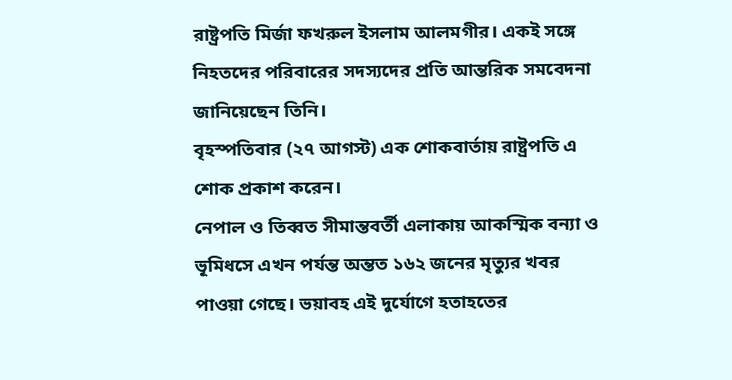রাষ্ট্রপতি মির্জা ফখরুল ইসলাম আলমগীর। একই সঙ্গে নিহতদের পরিবারের সদস্যদের প্রতি আন্তরিক সমবেদনা জানিয়েছেন তিনি।
বৃহস্পতিবার (২৭ আগস্ট) এক শোকবার্তায় রাষ্ট্রপতি এ শোক প্রকাশ করেন।
নেপাল ও তিব্বত সীমান্তবর্তী এলাকায় আকস্মিক বন্যা ও ভূমিধসে এখন পর্যন্ত অন্তত ১৬২ জনের মৃত্যুর খবর পাওয়া গেছে। ভয়াবহ এই দুর্যোগে হতাহতের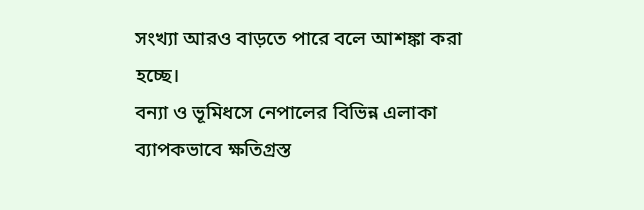সংখ্যা আরও বাড়তে পারে বলে আশঙ্কা করা হচ্ছে।
বন্যা ও ভূমিধসে নেপালের বিভিন্ন এলাকা ব্যাপকভাবে ক্ষতিগ্রস্ত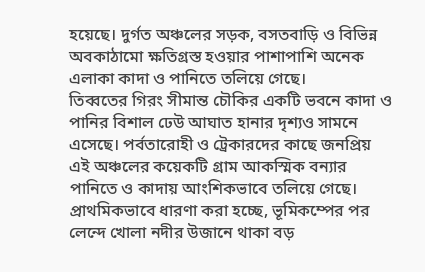হয়েছে। দুর্গত অঞ্চলের সড়ক, বসতবাড়ি ও বিভিন্ন অবকাঠামো ক্ষতিগ্রস্ত হওয়ার পাশাপাশি অনেক এলাকা কাদা ও পানিতে তলিয়ে গেছে।
তিব্বতের গিরং সীমান্ত চৌকির একটি ভবনে কাদা ও পানির বিশাল ঢেউ আঘাত হানার দৃশ্যও সামনে এসেছে। পর্বতারোহী ও ট্রেকারদের কাছে জনপ্রিয় এই অঞ্চলের কয়েকটি গ্রাম আকস্মিক বন্যার পানিতে ও কাদায় আংশিকভাবে তলিয়ে গেছে।
প্রাথমিকভাবে ধারণা করা হচ্ছে, ভূমিকম্পের পর লেন্দে খোলা নদীর উজানে থাকা বড়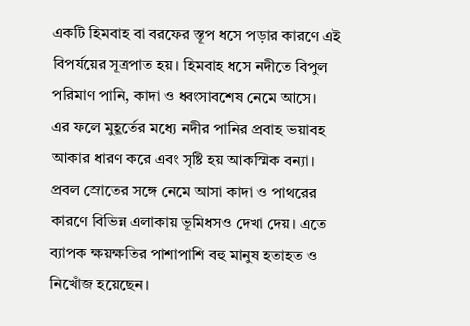একটি হিমবাহ বা বরফের স্তূপ ধসে পড়ার কারণে এই বিপর্যয়ের সূত্রপাত হয়। হিমবাহ ধসে নদীতে বিপুল পরিমাণ পানি, কাদা ও ধ্বংসাবশেষ নেমে আসে।
এর ফলে মুহূর্তের মধ্যে নদীর পানির প্রবাহ ভয়াবহ আকার ধারণ করে এবং সৃষ্টি হয় আকস্মিক বন্যা। প্রবল স্রোতের সঙ্গে নেমে আসা কাদা ও পাথরের কারণে বিভিন্ন এলাকায় ভূমিধসও দেখা দেয়। এতে ব্যাপক ক্ষয়ক্ষতির পাশাপাশি বহু মানুষ হতাহত ও নিখোঁজ হয়েছেন।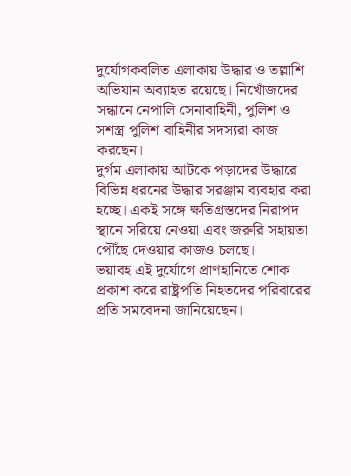দুর্যোগকবলিত এলাকায় উদ্ধার ও তল্লাশি অভিযান অব্যাহত রয়েছে। নিখোঁজদের সন্ধানে নেপালি সেনাবাহিনী, পুলিশ ও সশস্ত্র পুলিশ বাহিনীর সদস্যরা কাজ করছেন।
দুর্গম এলাকায় আটকে পড়াদের উদ্ধারে বিভিন্ন ধরনের উদ্ধার সরঞ্জাম ব্যবহার করা হচ্ছে। একই সঙ্গে ক্ষতিগ্রস্তদের নিরাপদ স্থানে সরিয়ে নেওয়া এবং জরুরি সহায়তা পৌঁছে দেওয়ার কাজও চলছে।
ভয়াবহ এই দুর্যোগে প্রাণহানিতে শোক প্রকাশ করে রাষ্ট্রপতি নিহতদের পরিবারের প্রতি সমবেদনা জানিয়েছেন।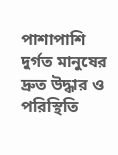পাশাপাশি দুর্গত মানুষের দ্রুত উদ্ধার ও পরিস্থিতি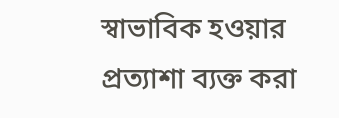স্বাভাবিক হওয়ার প্রত্যাশা ব্যক্ত করা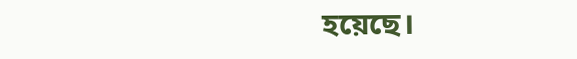হয়েছে।